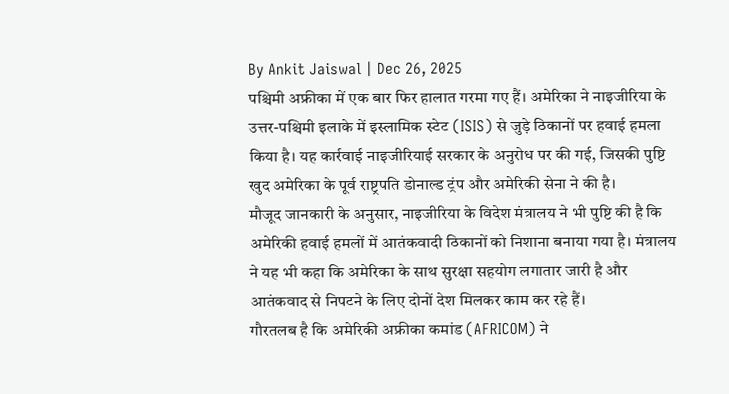By Ankit Jaiswal | Dec 26, 2025
पश्चिमी अफ्रीका में एक बार फिर हालात गरमा गए हैं। अमेरिका ने नाइजीरिया के उत्तर-पश्चिमी इलाके में इस्लामिक स्टेट (ISIS) से जुड़े ठिकानों पर हवाई हमला किया है। यह कार्रवाई नाइजीरियाई सरकार के अनुरोध पर की गई, जिसकी पुष्टि खुद अमेरिका के पूर्व राष्ट्रपति डोनाल्ड ट्रंप और अमेरिकी सेना ने की है।
मौजूद जानकारी के अनुसार, नाइजीरिया के विदेश मंत्रालय ने भी पुष्टि की है कि अमेरिकी हवाई हमलों में आतंकवादी ठिकानों को निशाना बनाया गया है। मंत्रालय ने यह भी कहा कि अमेरिका के साथ सुरक्षा सहयोग लगातार जारी है और आतंकवाद से निपटने के लिए दोनों देश मिलकर काम कर रहे हैं।
गौरतलब है कि अमेरिकी अफ्रीका कमांड (AFRICOM) ने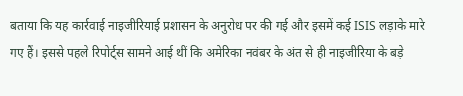बताया कि यह कार्रवाई नाइजीरियाई प्रशासन के अनुरोध पर की गई और इसमें कई ISIS लड़ाके मारे गए हैं। इससे पहले रिपोर्ट्स सामने आई थीं कि अमेरिका नवंबर के अंत से ही नाइजीरिया के बड़े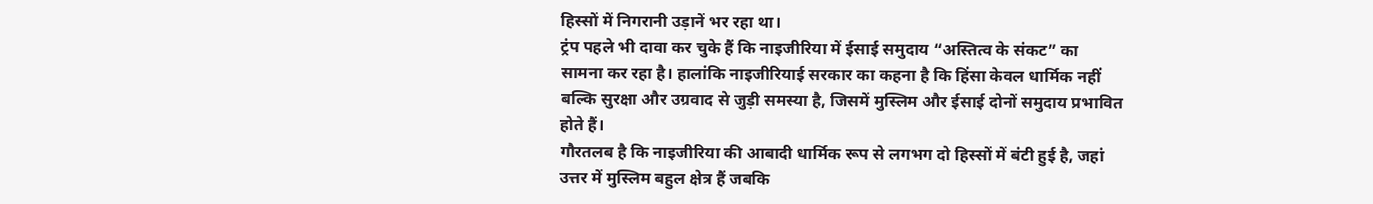हिस्सों में निगरानी उड़ानें भर रहा था।
ट्रंप पहले भी दावा कर चुके हैं कि नाइजीरिया में ईसाई समुदाय “अस्तित्व के संकट” का सामना कर रहा है। हालांकि नाइजीरियाई सरकार का कहना है कि हिंसा केवल धार्मिक नहीं बल्कि सुरक्षा और उग्रवाद से जुड़ी समस्या है, जिसमें मुस्लिम और ईसाई दोनों समुदाय प्रभावित होते हैं।
गौरतलब है कि नाइजीरिया की आबादी धार्मिक रूप से लगभग दो हिस्सों में बंटी हुई है, जहां उत्तर में मुस्लिम बहुल क्षेत्र हैं जबकि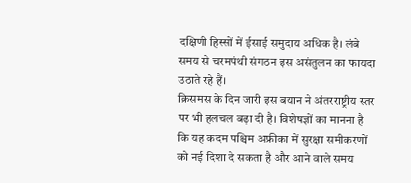दक्षिणी हिस्सों में ईसाई समुदाय अधिक है। लंबे समय से चरमपंथी संगठन इस असंतुलन का फायदा उठाते रहे हैं।
क्रिसमस के दिन जारी इस बयान ने अंतरराष्ट्रीय स्तर पर भी हलचल बढ़ा दी है। विशेषज्ञों का मानना है कि यह कदम पश्चिम अफ्रीका में सुरक्षा समीकरणों को नई दिशा दे सकता है और आने वाले समय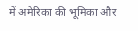में अमेरिका की भूमिका और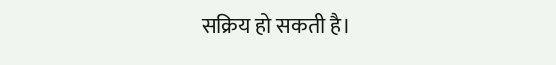सक्रिय हो सकती है।